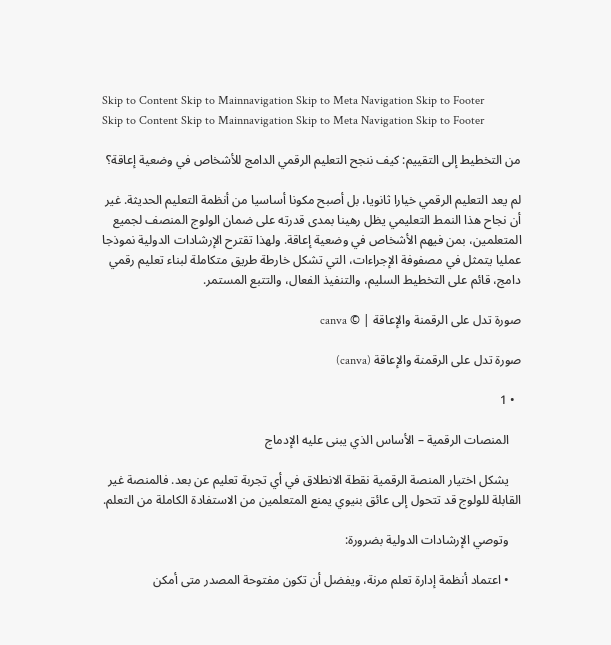Skip to Content Skip to Mainnavigation Skip to Meta Navigation Skip to Footer
Skip to Content Skip to Mainnavigation Skip to Meta Navigation Skip to Footer

من التخطيط إلى التقييم: كيف ننجح التعليم الرقمي الدامج للأشخاص في وضعية إعاقة؟

لم يعد التعليم الرقمي خيارا ثانويا، بل أصبح مكونا أساسيا من أنظمة التعليم الحديثة. غير أن نجاح هذا النمط التعليمي يظل رهينا بمدى قدرته على ضمان الولوج المنصف لجميع المتعلمين، بمن فيهم الأشخاص في وضعية إعاقة. ولهذا تقترح الإرشادات الدولية نموذجا عمليا يتمثل في مصفوفة الإجراءات، التي تشكل خارطة طريق متكاملة لبناء تعليم رقمي دامج، قائم على التخطيط السليم، والتنفيذ الفعال، والتتبع المستمر.

صورة تدل على الرقمنة والإعاقة | © canva

صورة تدل على الرقمنة والإعاقة (canva)

  • 1

    المنصات الرقمية – الأساس الذي يبنى عليه الإدماج

    يشكل اختيار المنصة الرقمية نقطة الانطلاق في أي تجربة تعليم عن بعد. فالمنصة غير القابلة للولوج قد تتحول إلى عائق بنيوي يمنع المتعلمين من الاستفادة الكاملة من التعلم.

    وتوصي الإرشادات الدولية بضرورة:

    • اعتماد أنظمة إدارة تعلم مرنة، ويفضل أن تكون مفتوحة المصدر متى أمكن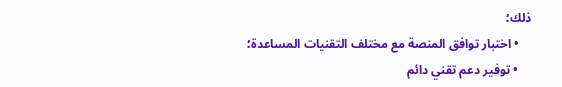ذلك؛
    • اختبار توافق المنصة مع مختلف التقنيات المساعدة؛
    • توفير دعم تقني دائم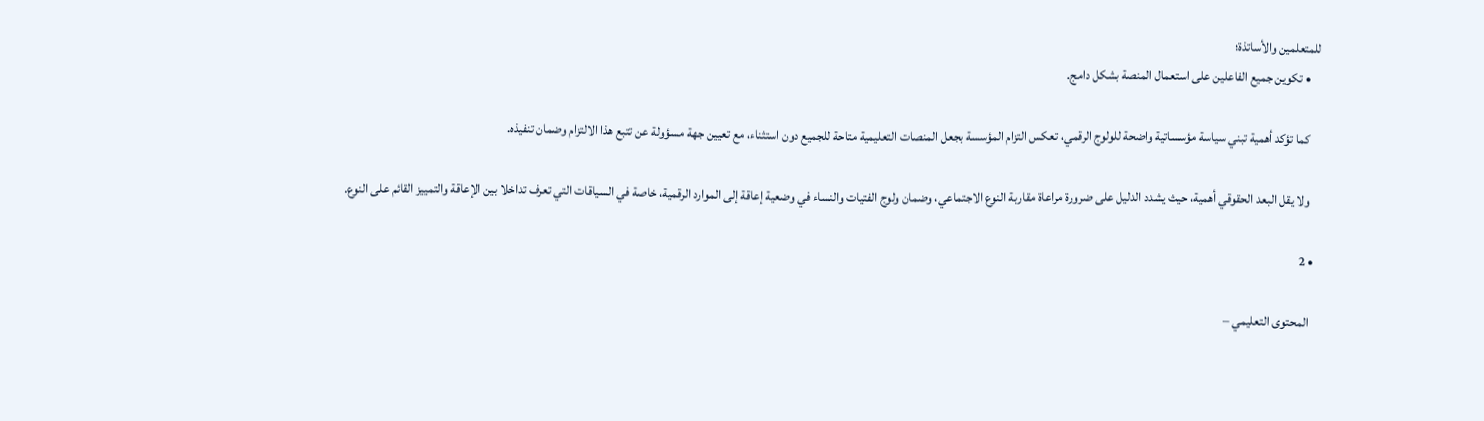للمتعلمين والأساتذة؛
    • تكوين جميع الفاعلين على استعمال المنصة بشكل دامج.

    كما تؤكد أهمية تبني سياسة مؤسساتية واضحة للولوج الرقمي، تعكس التزام المؤسسة بجعل المنصات التعليمية متاحة للجميع دون استثناء، مع تعيين جهة مسؤولة عن تتبع هذا الالتزام وضمان تنفيذه.

    ولا يقل البعد الحقوقي أهمية، حيث يشدد الدليل على ضرورة مراعاة مقاربة النوع الاجتماعي، وضمان ولوج الفتيات والنساء في وضعية إعاقة إلى الموارد الرقمية، خاصة في السياقات التي تعرف تداخلا بين الإعاقة والتمييز القائم على النوع.

  • 2

    المحتوى التعليمي –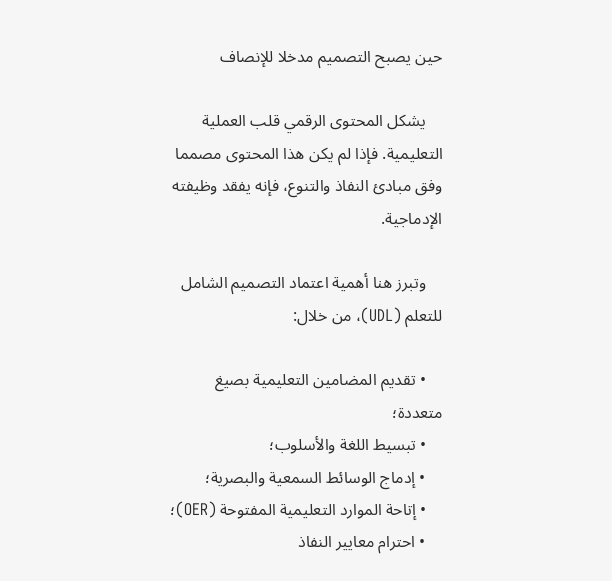حين يصبح التصميم مدخلا للإنصاف

    يشكل المحتوى الرقمي قلب العملية التعليمية. فإذا لم يكن هذا المحتوى مصمما وفق مبادئ النفاذ والتنوع، فإنه يفقد وظيفته الإدماجية.

    وتبرز هنا أهمية اعتماد التصميم الشامل للتعلم (UDL)، من خلال:

    • تقديم المضامين التعليمية بصيغ متعددة؛
    • تبسيط اللغة والأسلوب؛
    • إدماج الوسائط السمعية والبصرية؛
    • إتاحة الموارد التعليمية المفتوحة (OER)؛
    • احترام معايير النفاذ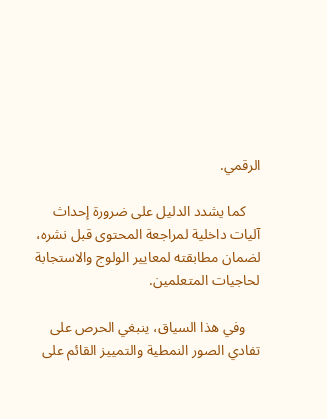الرقمي.

    كما يشدد الدليل على ضرورة إحداث آليات داخلية لمراجعة المحتوى قبل نشره، لضمان مطابقته لمعايير الولوج والاستجابة لحاجيات المتعلمين.

    وفي هذا السياق، ينبغي الحرص على تفادي الصور النمطية والتمييز القائم على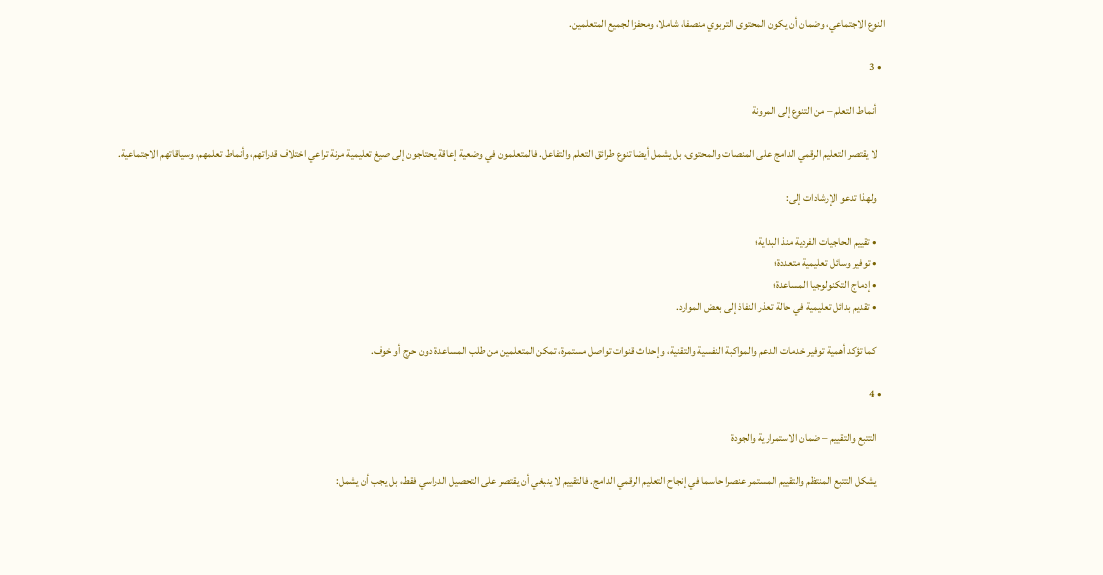النوع الاجتماعي، وضمان أن يكون المحتوى التربوي منصفا، شاملا، ومحفزا لجميع المتعلمين.

  • 3

    أنماط التعلم – من التنوع إلى المرونة

    لا يقتصر التعليم الرقمي الدامج على المنصات والمحتوى، بل يشمل أيضا تنوع طرائق التعلم والتفاعل. فالمتعلمون في وضعية إعاقة يحتاجون إلى صيغ تعليمية مرنة تراعي اختلاف قدراتهم، وأنماط تعلمهم، وسياقاتهم الاجتماعية.

    ولهذا تدعو الإرشادات إلى:

    • تقييم الحاجيات الفردية منذ البداية؛
    • توفير وسائل تعليمية متعددة؛
    • إدماج التكنولوجيا المساعدة؛
    • تقديم بدائل تعليمية في حالة تعذر النفاذ إلى بعض الموارد.

    كما تؤكد أهمية توفير خدمات الدعم والمواكبة النفسية والتقنية، وإحداث قنوات تواصل مستمرة، تمكن المتعلمين من طلب المساعدة دون حرج أو خوف.

  • 4

    التتبع والتقييم – ضمان الاستمرارية والجودة

    يشكل التتبع المنتظم والتقييم المستمر عنصرا حاسما في إنجاح التعليم الرقمي الدامج. فالتقييم لا ينبغي أن يقتصر على التحصيل الدراسي فقط، بل يجب أن يشمل: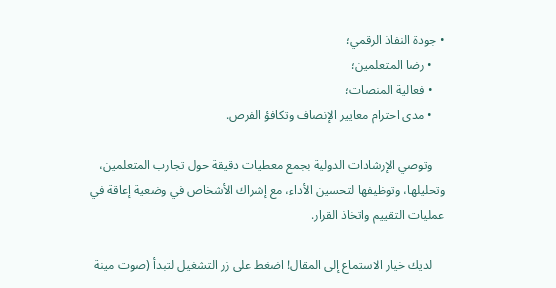• جودة النفاذ الرقمي؛
    • رضا المتعلمين؛
    • فعالية المنصات؛
    • مدى احترام معايير الإنصاف وتكافؤ الفرص.

    وتوصي الإرشادات الدولية بجمع معطيات دقيقة حول تجارب المتعلمين، وتحليلها، وتوظيفها لتحسين الأداء، مع إشراك الأشخاص في وضعية إعاقة في عمليات التقييم واتخاذ القرار.

    لديك خيار الاستماع إلى المقال! اضغط على زر التشغيل لتبدأ (صوت مينة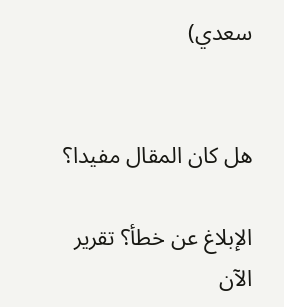سعدي)


هل كان المقال مفيدا؟

الإبلاغ عن خطأ؟ تقرير الآن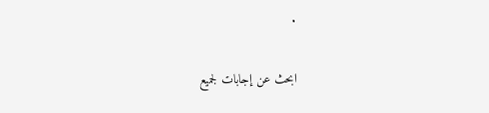.

ابحث عن إجابات لجميع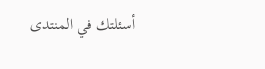أسئلتك في المنتدى